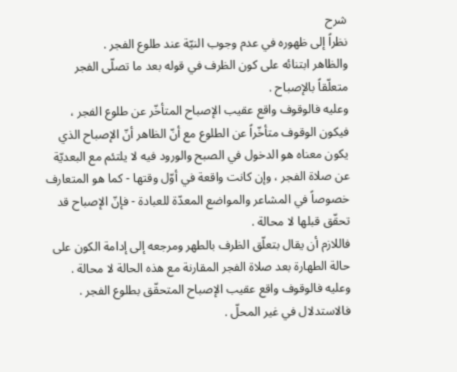شرح
نظراً إلى ظهوره في عدم وجوب النيّة عند طلوع الفجر .
والظاهر ابتنائه على كون الظرف في قوله بعد ما تصلّى الفجر متعلّقاً بالإصباح .
وعليه فالوقوف واقع عقيب الإصباح المتأخّر عن طلوع الفجر ، فيكون الوقوف متأخّراً عن الطلوع مع أنّ الظاهر أنّ الإصباح الذي يكون معناه هو الدخول في الصبح والورود فيه لا يلتئم مع البعديّة عن صلاة الفجر ، وإن كانت واقعة في أوّل وقتها - كما هو المتعارف خصوصاً في المشاعر والمواضع المعدّة للعبادة - فإنّ الإصباح قد تحقّق قبلها لا محالة .
فاللازم أن يقال بتعلّق الظرف بالطهر ومرجعه إلى إدامة الكون على حالة الطهارة بعد صلاة الفجر المقارنة مع هذه الحالة لا محالة . وعليه فالوقوف واقع عقيب الإصباح المتحقّق بطلوع الفجر . فالاستدلال في غير المحلّ .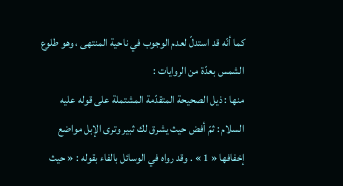كما أنّه قد استدلّ لعدم الوجوب في ناحية المنتهى ، وهو طلوع الشمس بعدّة من الروايات :
منها : ذيل الصحيحة المتقدّمة المشتملة على قوله عليه السلام : ثمّ أفض حيث يشرق لك ثبير وترى الإبل مواضع إخفافها « 1 » . وقد رواه في الوسائل بالفاء بقوله : « حيث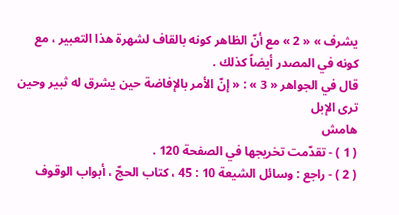يشرف » « 2 » مع أنّ الظاهر كونه بالقاف لشهرة هذا التعبير ، مع كونه في المصدر أيضاً كذلك .
قال في الجواهر « 3 » : « إنّ الأمر بالإفاضة حين يشرق له ثبير وحين ترى الإبل
هامش
( 1 ) - تقدّمت تخريجها في الصفحة 120 .
( 2 ) - راجع : وسائل الشيعة 10 : 45 ، كتاب الحجّ ، أبواب الوقوف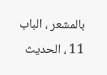بالمشعر ، الباب 11 ، الحديث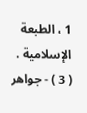1 ، الطبعة الإسلامية .
( 3 ) - جواهر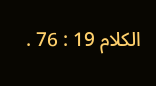الكلام 19 : 76 .